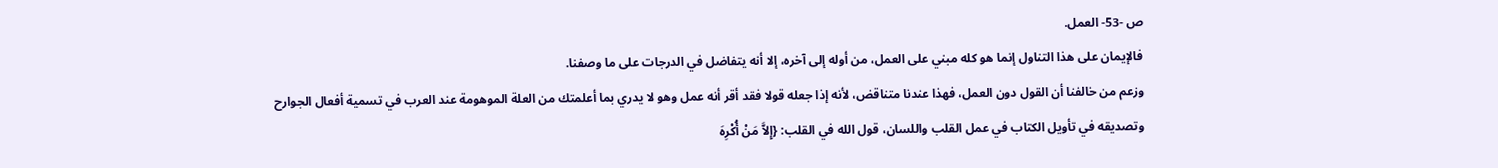ص -53- العمل.
فالإيمان على هذا التناول إنما هو كله مبني على العمل، من أوله إلى آخره، إلا أنه يتفاضل في الدرجات على ما وصفنا.
وزعم من خالفنا أن القول دون العمل، فهذا عندنا متناقض، لأنه إذا جعله قولا فقد أقر أنه عمل وهو لا يدري بما أعلمتك من العلة الموهومة عند العرب في تسمية أفعال الجوارح
وتصديقه في تأويل الكتاب في عمل القلب واللسان، قول الله في القلب: {إِلاَّ مَنْ أُكْرِهَ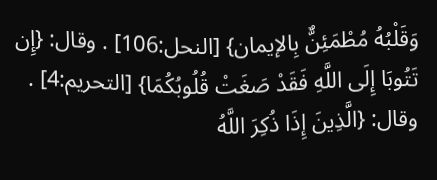وَقَلْبُهُ مُطْمَئِنٌّ بِالإيمان} [النحل:106] . وقال: {إِن تَتُوبَا إِلَى اللَّهِ فَقَدْ صَغَتْ قُلُوبُكُمَا} [التحريم:4] . وقال: {الَّذِينَ إِذَا ذُكِرَ اللَّهُ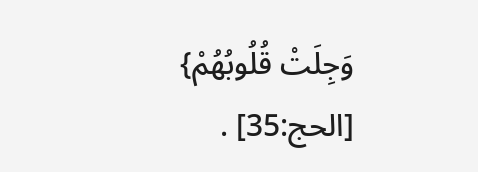وَجِلَتْ قُلُوبُهُمْ} [الحج:35] .